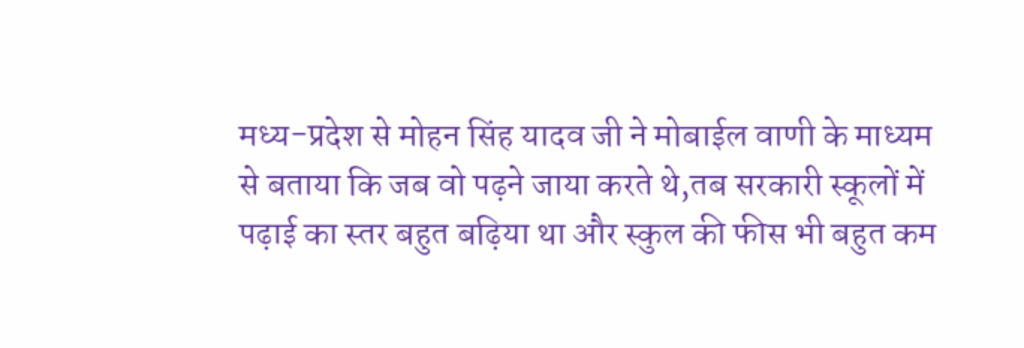मध्य-प्रदेश से मोहन सिंह यादव जी ने मोबाईल वाणी के माध्यम से बताया कि जब वो पढ़ने जाया करते थे,तब सरकारी स्कूलों में पढ़ाई का स्तर बहुत बढ़िया था और स्कुल की फीस भी बहुत कम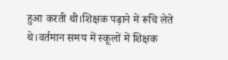हुआ करती थी।शिक्षक पढ़ाने में रूचि लेते थे।वर्तमान समय में स्कूलों में शिक्षक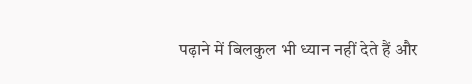पढ़ाने में बिलकुल भी ध्यान नहीं देते हैं और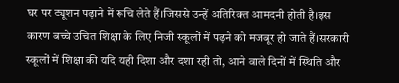घर पर ट्यूशन पढ़ाने में रूचि लेते हैं।जिससे उन्हें अतिरिक्त आमदनी होती है।इस कारण बच्चे उचित शिक्षा के लिए निजी स्कूलों में पढ़ने को मजबूर हो जाते हैं।सरकारी स्कूलों में शिक्षा की यदि यही दिशा और दशा रही तो, आने वाले दिनों में स्थिति और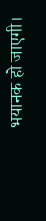भयानक हो जाएगी।